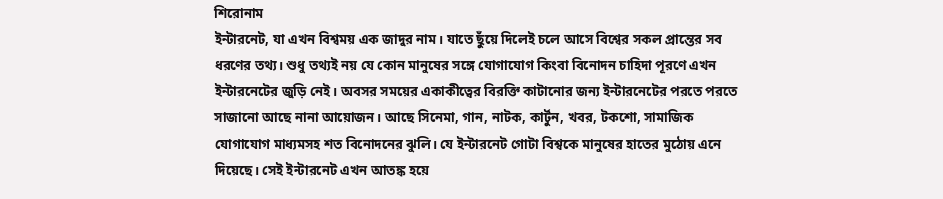শিরোনাম
ইন্টারনেট, যা এখন বিশ্বময় এক জাদুর নাম। যাতে ছুঁয়ে দিলেই চলে আসে বিশ্বের সকল প্রান্তের সব ধরণের তথ্য। শুধু তথ্যই নয় যে কোন মানুষের সঙ্গে যোগাযোগ কিংবা বিনোদন চাহিদা পূরণে এখন ইন্টারনেটের জুড়ি নেই। অবসর সময়ের একাকীত্বের বিরক্তি কাটানোর জন্য ইন্টারনেটের পরতে পরতে সাজানো আছে নানা আয়োজন। আছে সিনেমা, গান, নাটক, কার্টুন, খবর, টকশো, সামাজিক যোগাযোগ মাধ্যমসহ শত বিনোদনের ঝুলি। যে ইন্টারনেট গোটা বিশ্বকে মানুষের হাতের মুঠোয় এনে দিয়েছে। সেই ইন্টারনেট এখন আতঙ্ক হয়ে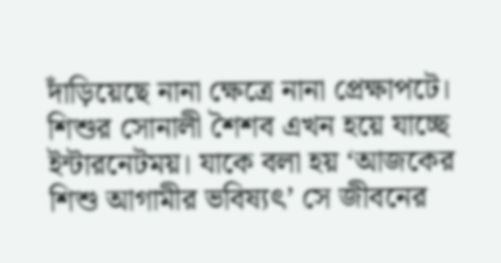দাঁড়িয়েছে নানা ক্ষেত্রে নানা প্রেক্ষাপটে। শিশুর সোনালী শৈশব এখন হয়ে যাচ্ছে ইন্টারনেটময়। যাকে বলা হয় ‘আজকের শিশু আগামীর ভবিষ্যৎ’ সে জীবনের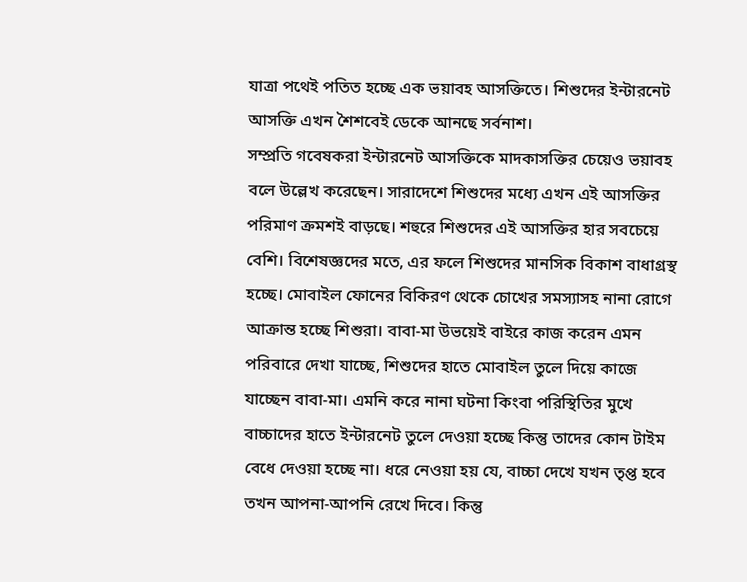যাত্রা পথেই পতিত হচ্ছে এক ভয়াবহ আসক্তিতে। শিশুদের ইন্টারনেট আসক্তি এখন শৈশবেই ডেকে আনছে সর্বনাশ।
সম্প্রতি গবেষকরা ইন্টারনেট আসক্তিকে মাদকাসক্তির চেয়েও ভয়াবহ বলে উল্লেখ করেছেন। সারাদেশে শিশুদের মধ্যে এখন এই আসক্তির পরিমাণ ক্রমশই বাড়ছে। শহুরে শিশুদের এই আসক্তির হার সবচেয়ে বেশি। বিশেষজ্ঞদের মতে, এর ফলে শিশুদের মানসিক বিকাশ বাধাগ্রস্থ হচ্ছে। মোবাইল ফোনের বিকিরণ থেকে চোখের সমস্যাসহ নানা রোগে আক্রান্ত হচ্ছে শিশুরা। বাবা-মা উভয়েই বাইরে কাজ করেন এমন পরিবারে দেখা যাচ্ছে, শিশুদের হাতে মোবাইল তুলে দিয়ে কাজে যাচ্ছেন বাবা-মা। এমনি করে নানা ঘটনা কিংবা পরিস্থিতির মুখে বাচ্চাদের হাতে ইন্টারনেট তুলে দেওয়া হচ্ছে কিন্তু তাদের কোন টাইম বেধে দেওয়া হচ্ছে না। ধরে নেওয়া হয় যে, বাচ্চা দেখে যখন তৃপ্ত হবে তখন আপনা-আপনি রেখে দিবে। কিন্তু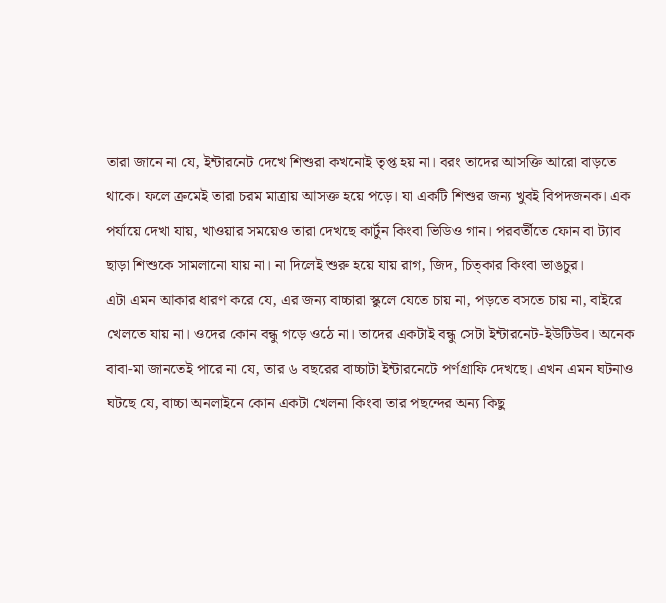তারা জানে না যে, ইন্টারনেট দেখে শিশুরা কখনোই তৃপ্ত হয় না। বরং তাদের আসক্তি আরো বাড়তে থাকে। ফলে ক্রমেই তারা চরম মাত্রায় আসক্ত হয়ে পড়ে। যা একটি শিশুর জন্য খুবই বিপদজনক। এক পর্যায়ে দেখা যায়, খাওয়ার সময়েও তারা দেখছে কার্টুন কিংবা ভিডিও গান। পরবর্তীতে ফোন বা ট্যাব ছাড়া শিশুকে সামলানো যায় না। না দিলেই শুরু হয়ে যায় রাগ, জিদ, চিত্কার কিংবা ভাঙচুর।
এটা এমন আকার ধারণ করে যে, এর জন্য বাচ্চারা স্কুলে যেতে চায় না, পড়তে বসতে চায় না, বাইরে খেলতে যায় না। ওদের কোন বন্ধু গড়ে ওঠে না। তাদের একটাই বন্ধু সেটা ইন্টারনেট-ইউটিউব। অনেক বাবা-মা জানতেই পারে না যে, তার ৬ বছরের বাচ্চাটা ইন্টারনেটে পর্ণগ্রাফি দেখছে। এখন এমন ঘটনাও ঘটছে যে, বাচ্চা অনলাইনে কোন একটা খেলনা কিংবা তার পছন্দের অন্য কিছু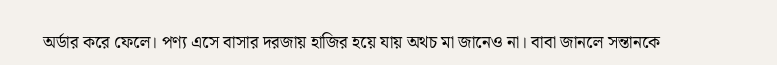অর্ডার করে ফেলে। পণ্য এসে বাসার দরজায় হাজির হয়ে যায় অথচ মা জানেও না। বাবা জানলে সন্তানকে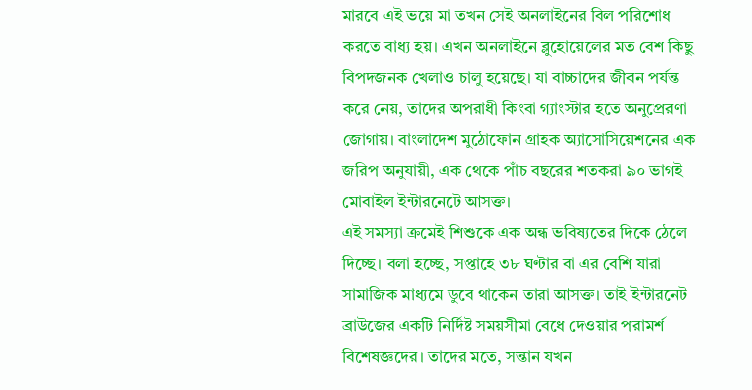মারবে এই ভয়ে মা তখন সেই অনলাইনের বিল পরিশোধ করতে বাধ্য হয়। এখন অনলাইনে ব্লুহোয়েলের মত বেশ কিছু বিপদজনক খেলাও চালু হয়েছে। যা বাচ্চাদের জীবন পর্যন্ত করে নেয়, তাদের অপরাধী কিংবা গ্যাংস্টার হতে অনুপ্রেরণা জোগায়। বাংলাদেশ মুঠোফোন গ্রাহক অ্যাসোসিয়েশনের এক জরিপ অনুযায়ী, এক থেকে পাঁচ বছরের শতকরা ৯০ ভাগই মোবাইল ইন্টারনেটে আসক্ত।
এই সমস্যা ক্রমেই শিশুকে এক অন্ধ ভবিষ্যতের দিকে ঠেলে দিচ্ছে। বলা হচ্ছে, সপ্তাহে ৩৮ ঘণ্টার বা এর বেশি যারা সামাজিক মাধ্যমে ডুবে থাকেন তারা আসক্ত। তাই ইন্টারনেট ব্রাউজের একটি নির্দিষ্ট সময়সীমা বেধে দেওয়ার পরামর্শ বিশেষজ্ঞদের। তাদের মতে, সন্তান যখন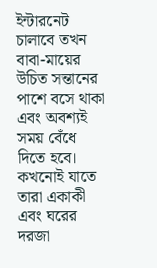ইন্টারনেট চালাবে তখন বাবা-মায়ের উচিত সন্তানের পাশে বসে থাকা এবং অবশ্যই সময় বেঁধে দিতে হবে। কখনোই যাতে তারা একাকী এবং ঘরের দরজা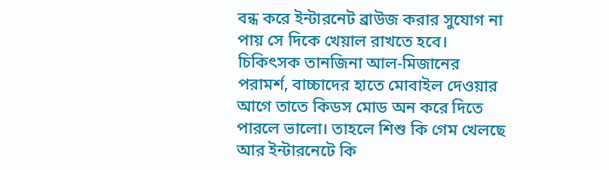বন্ধ করে ইন্টারনেট ব্রাউজ করার সুযোগ না পায় সে দিকে খেয়াল রাখতে হবে।
চিকিৎসক তানজিনা আল-মিজানের পরামর্শ, বাচ্চাদের হাতে মোবাইল দেওয়ার আগে তাতে কিডস মোড অন করে দিতে পারলে ভালো। তাহলে শিশু কি গেম খেলছে আর ইন্টারনেটে কি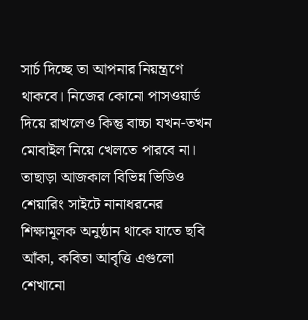সার্চ দিচ্ছে তা আপনার নিয়ন্ত্রণে থাকবে। নিজের কোনো পাসওয়ার্ড দিয়ে রাখলেও কিন্তু বাচ্চা যখন-তখন মোবাইল নিয়ে খেলতে পারবে না। তাছাড়া আজকাল বিভিন্ন ভিডিও শেয়ারিং সাইটে নানাধরনের শিক্ষামূলক অনুষ্ঠান থাকে যাতে ছবি আঁকা, কবিতা আবৃত্তি এগুলো শেখানো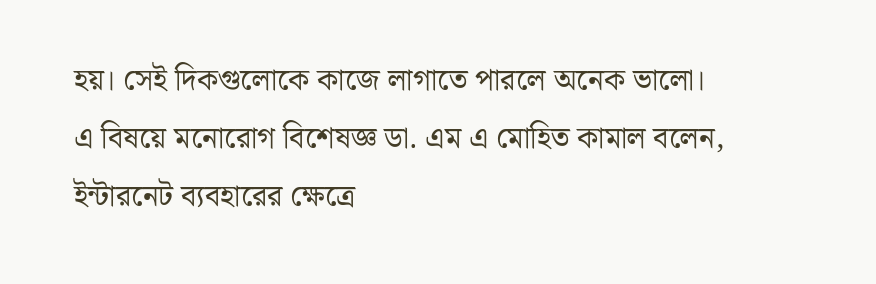হয়। সেই দিকগুলোকে কাজে লাগাতে পারলে অনেক ভালো।
এ বিষয়ে মনোরোগ বিশেষজ্ঞ ডা. এম এ মোহিত কামাল বলেন, ইন্টারনেট ব্যবহারের ক্ষেত্রে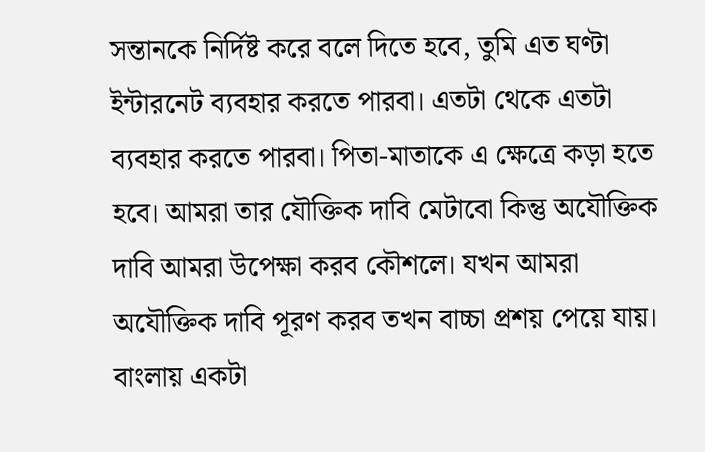সন্তানকে নির্দিষ্ট করে বলে দিতে হবে, তুমি এত ঘণ্টা ইন্টারনেট ব্যবহার করতে পারবা। এতটা থেকে এতটা ব্যবহার করতে পারবা। পিতা-মাতাকে এ ক্ষেত্রে কড়া হতে হবে। আমরা তার যৌক্তিক দাবি মেটাবো কিন্তু অযৌক্তিক দাবি আমরা উপেক্ষা করব কৌশলে। যখন আমরা অযৌক্তিক দাবি পূরণ করব তখন বাচ্চা প্রশয় পেয়ে যায়। বাংলায় একটা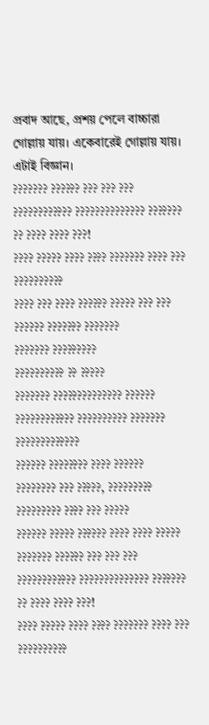প্রবাদ আছে, প্রশয় পেলে বাচ্চারা গোল্লায় যায়। একেবারেই গোল্লায় যায়। এটাই বিজ্ঞান।
??????? ?????? ??? ??? ???
???????????? ?????????????? ??????? ?? ???? ???? ???!
???? ????? ???? ???? ??????? ???? ??? ??????????
???? ??? ???? ?????? ????? ??? ??? ?????? ??????? ???????
??????? ?????????
?????????? ?? ?????
??????? ?????????????? ?????? ???????????? ?????????? ??????? ?????????????
?????? ???????? ???? ??????
???????? ??? ?????, ????????? ????????? ???? ??? ?????
?????? ????? ?????? ???? ???? ?????
??????? ?????? ??? ??? ???
???????????? ?????????????? ??????? ?? ???? ???? ???!
???? ????? ???? ???? ??????? ???? ??? ??????????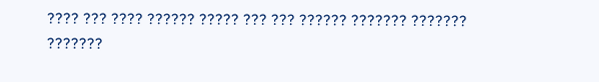???? ??? ???? ?????? ????? ??? ??? ?????? ??????? ???????
???????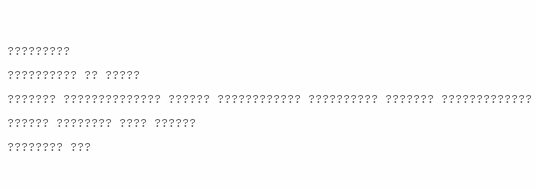?????????
?????????? ?? ?????
??????? ?????????????? ?????? ???????????? ?????????? ??????? ?????????????
?????? ???????? ???? ??????
???????? ???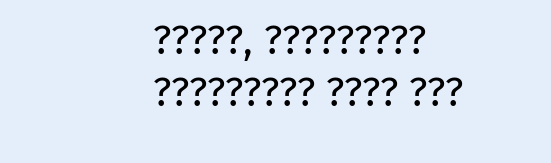?????, ????????? ????????? ???? ???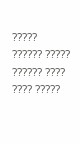?????
?????? ????? ?????? ???? ???? ?????